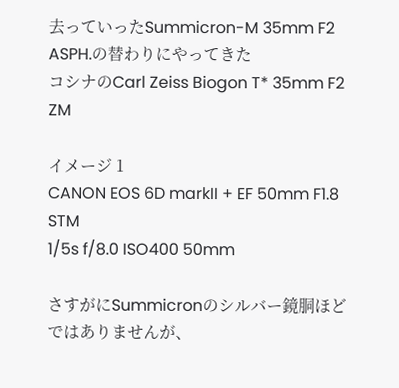去っていったSummicron-M 35mm F2 ASPH.の替わりにやってきた
コシナのCarl Zeiss Biogon T* 35mm F2 ZM

イメージ 1
CANON EOS 6D markII + EF 50mm F1.8 STM
1/5s f/8.0 ISO400 50mm

さすがにSummicronのシルバー鏡胴ほどではありませんが、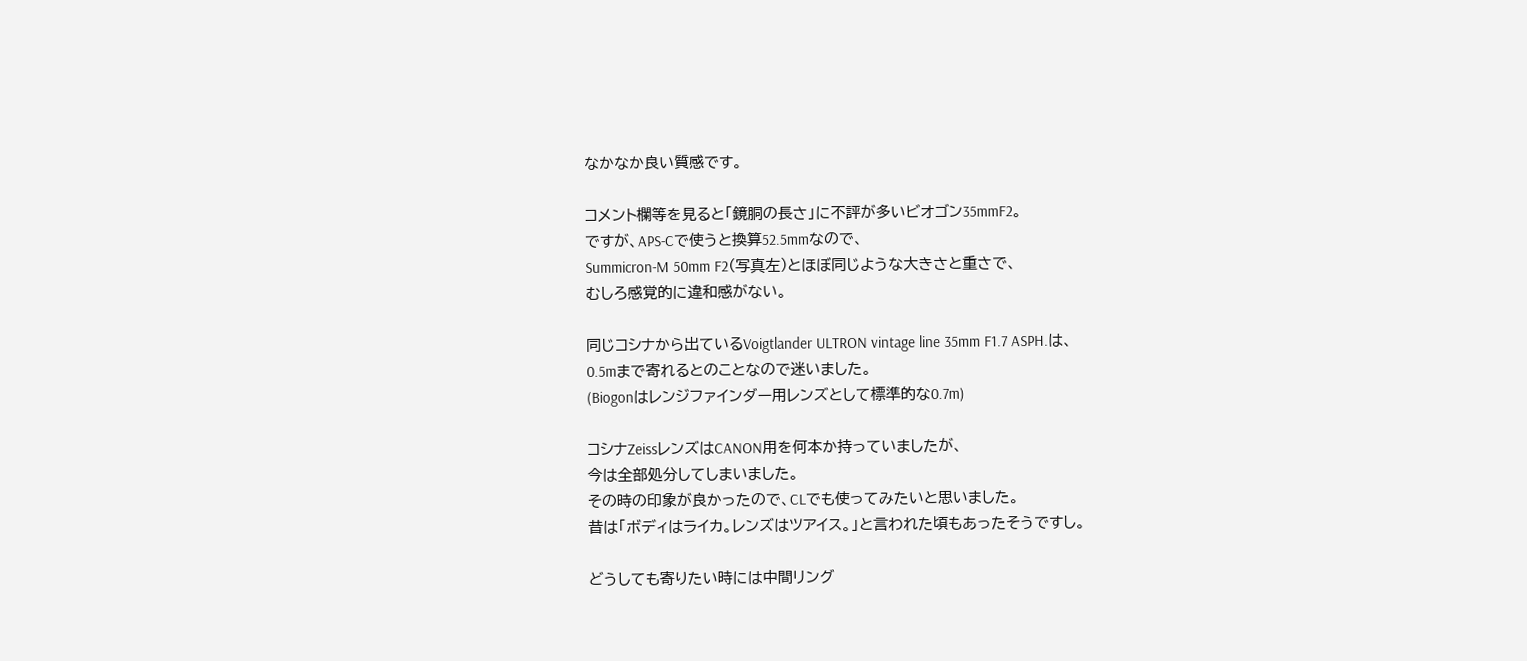なかなか良い質感です。

コメント欄等を見ると「鏡胴の長さ」に不評が多いビオゴン35mmF2。
ですが、APS-Cで使うと換算52.5mmなので、
Summicron-M 50mm F2(写真左)とほぼ同じような大きさと重さで、
むしろ感覚的に違和感がない。

同じコシナから出ているVoigtlander ULTRON vintage line 35mm F1.7 ASPH.は、
0.5mまで寄れるとのことなので迷いました。
(Biogonはレンジファインダー用レンズとして標準的な0.7m)

コシナZeissレンズはCANON用を何本か持っていましたが、
今は全部処分してしまいました。
その時の印象が良かったので、CLでも使ってみたいと思いました。
昔は「ボディはライカ。レンズはツアイス。」と言われた頃もあったそうですし。

どうしても寄りたい時には中間リング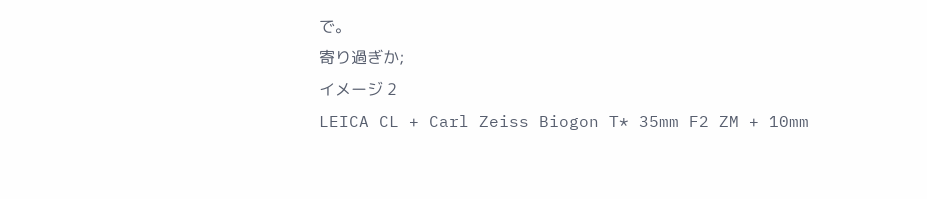で。
寄り過ぎか;
イメージ 2
LEICA CL + Carl Zeiss Biogon T* 35mm F2 ZM + 10mm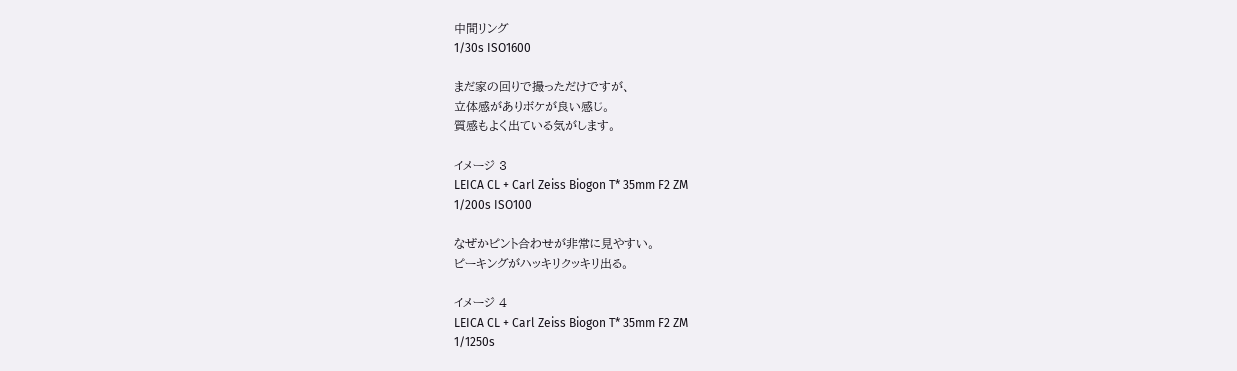中間リング
1/30s ISO1600

まだ家の回りで撮っただけですが、
立体感がありボケが良い感じ。
質感もよく出ている気がします。

イメージ 3
LEICA CL + Carl Zeiss Biogon T* 35mm F2 ZM
1/200s ISO100

なぜかピント合わせが非常に見やすい。
ピーキングがハッキリクッキリ出る。

イメージ 4
LEICA CL + Carl Zeiss Biogon T* 35mm F2 ZM
1/1250s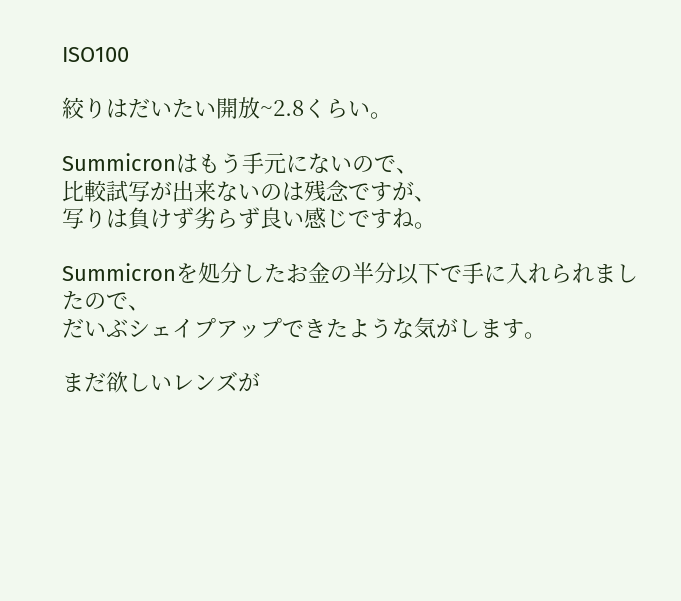ISO100

絞りはだいたい開放~2.8くらい。

Summicronはもう手元にないので、
比較試写が出来ないのは残念ですが、
写りは負けず劣らず良い感じですね。

Summicronを処分したお金の半分以下で手に入れられましたので、
だいぶシェイプアップできたような気がします。

まだ欲しいレンズが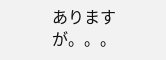ありますが。。。